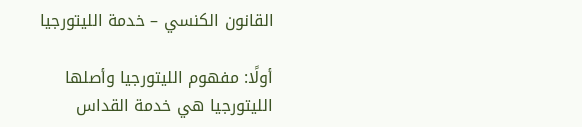القانون الكنسي – خدمة الليتورجيا

أولًا: مفهوم الليتورجيا وأصلها
الليتورجيا هي خدمة القداس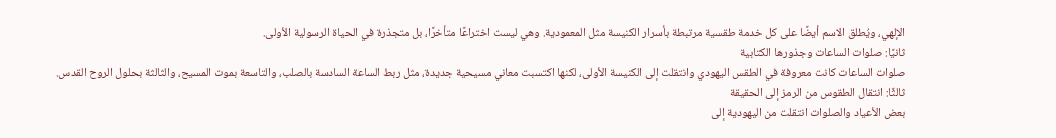الإلهي، ويُطلق الاسم أيضًا على كل خدمة طقسية مرتبطة بأسرار الكنيسة مثل المعمودية. وهي ليست اختراعًا متأخرًا، بل متجذرة في الحياة الرسولية الأولى.
ثانيًا: صلوات الساعات وجذورها الكتابية
صلوات الساعات كانت معروفة في الطقس اليهودي وانتقلت إلى الكنيسة الأولى، لكنها اكتسبت معاني مسيحية جديدة، مثل ربط الساعة السادسة بالصلب، والتاسعة بموت المسيح، والثالثة بحلول الروح القدس.
ثالثًا: انتقال الطقوس من الرمز إلى الحقيقة
بعض الأعياد والصلوات انتقلت من اليهودية إلى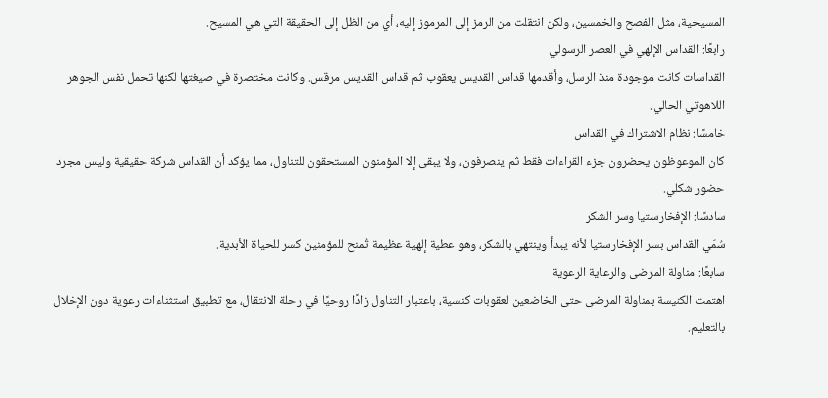المسيحية، مثل الفصح والخمسين، ولكن انتقلت من الرمز إلى المرموز إليه، أي من الظل إلى الحقيقة التي هي المسيح.
رابعًا: القداس الإلهي في العصر الرسولي
القداسات كانت موجودة منذ الرسل، وأقدمها قداس القديس يعقوب ثم قداس القديس مرقس. وكانت مختصرة في صيغتها لكنها تحمل نفس الجوهر اللاهوتي الحالي.
خامسًا: نظام الاشتراك في القداس
كان الموعوظون يحضرون جزء القراءات فقط ثم ينصرفون، ولا يبقى إلا المؤمنون المستحقون للتناول، مما يؤكد أن القداس شركة حقيقية وليس مجرد حضور شكلي.
سادسًا: الإفخارستيا وسر الشكر
سُمّي القداس بسر الإفخارستيا لأنه يبدأ وينتهي بالشكر، وهو عطية إلهية عظيمة تُمنح للمؤمنين كسر للحياة الأبدية.
سابعًا: مناولة المرضى والرعاية الرعوية
اهتمت الكنيسة بمناولة المرضى حتى الخاضعين لعقوبات كنسية، باعتبار التناول زادًا روحيًا في رحلة الانتقال، مع تطبيق استثناءات رعوية دون الإخلال بالتعليم.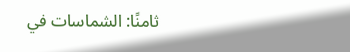ثامنًا: الشماسات في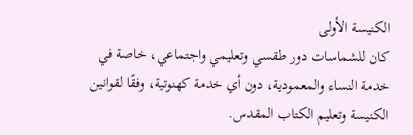الكنيسة الأولى
كان للشماسات دور طقسي وتعليمي واجتماعي، خاصة في خدمة النساء والمعمودية، دون أي خدمة كهنوتية، وفقًا لقوانين الكنيسة وتعليم الكتاب المقدس.